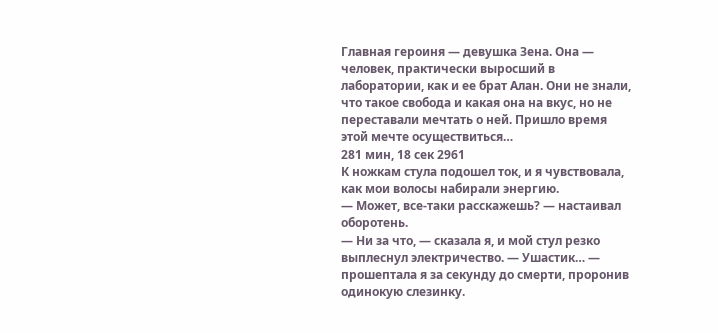Главная героиня — девушка Зена. Она — человек, практически выросший в лаборатории, как и ее брат Алан. Они не знали, что такое свобода и какая она на вкус, но не переставали мечтать о ней. Пришло время этой мечте осуществиться…
281 мин, 18 сек 2961
К ножкам стула подошел ток, и я чувствовала, как мои волосы набирали энергию.
— Может, все-таки расскажешь? — настаивал оборотень.
— Ни за что, — сказала я, и мой стул резко выплеснул электричество. — Ушастик… — прошептала я за секунду до смерти, проронив одинокую слезинку.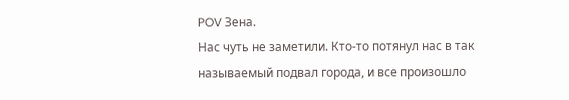POV Зена.
Нас чуть не заметили. Кто-то потянул нас в так называемый подвал города, и все произошло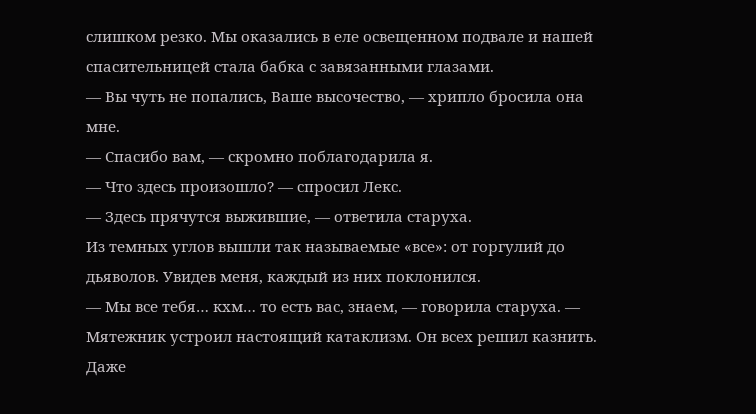слишком резко. Мы оказались в еле освещенном подвале и нашей спасительницей стала бабка с завязанными глазами.
— Вы чуть не попались, Ваше высочество, — хрипло бросила она мне.
— Спасибо вам, — скромно поблагодарила я.
— Что здесь произошло? — спросил Лекс.
— Здесь прячутся выжившие, — ответила старуха.
Из темных углов вышли так называемые «все»: от горгулий до дьяволов. Увидев меня, каждый из них поклонился.
— Мы все тебя… кхм… то есть вас, знаем, — говорила старуха. — Мятежник устроил настоящий катаклизм. Он всех решил казнить. Даже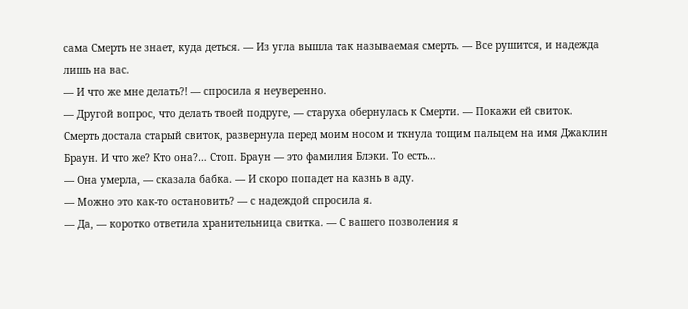сама Смерть не знает, куда деться. — Из угла вышла так называемая смерть. — Все рушится, и надежда лишь на вас.
— И что же мне делать?! — спросила я неуверенно.
— Другой вопрос, что делать твоей подруге, — старуха обернулась к Смерти. — Покажи ей свиток.
Смерть достала старый свиток, развернула перед моим носом и ткнула тощим пальцем на имя Джаклин Браун. И что же? Кто она?… Стоп. Браун — это фамилия Блэки. То есть…
— Она умерла, — сказала бабка. — И скоро попадет на казнь в аду.
— Можно это как-то остановить? — с надеждой спросила я.
— Да, — коротко ответила хранительница свитка. — С вашего позволения я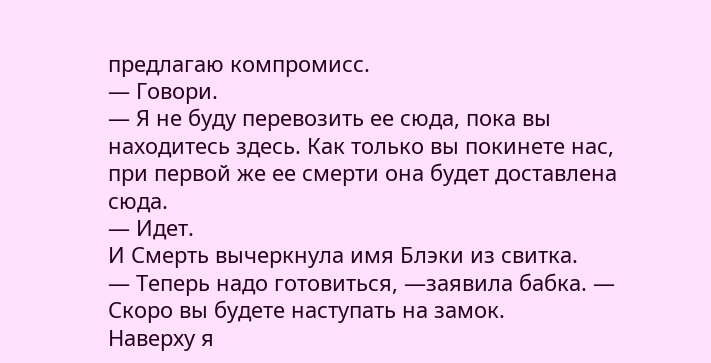предлагаю компромисс.
— Говори.
— Я не буду перевозить ее сюда, пока вы находитесь здесь. Как только вы покинете нас, при первой же ее смерти она будет доставлена сюда.
— Идет.
И Смерть вычеркнула имя Блэки из свитка.
— Теперь надо готовиться, —заявила бабка. — Скоро вы будете наступать на замок.
Наверху я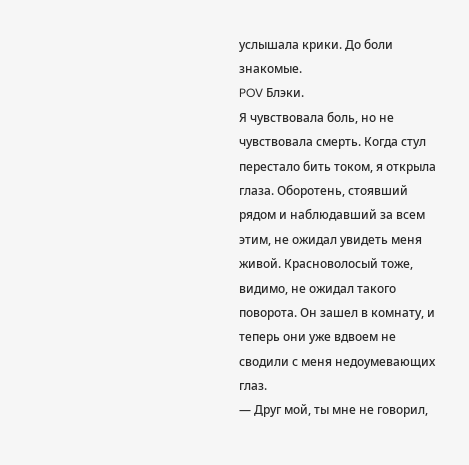услышала крики. До боли знакомые.
POV Блэки.
Я чувствовала боль, но не чувствовала смерть. Когда стул перестало бить током, я открыла глаза. Оборотень, стоявший рядом и наблюдавший за всем этим, не ожидал увидеть меня живой. Красноволосый тоже, видимо, не ожидал такого поворота. Он зашел в комнату, и теперь они уже вдвоем не сводили с меня недоумевающих глаз.
— Друг мой, ты мне не говорил,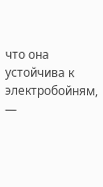что она устойчива к электробойням, —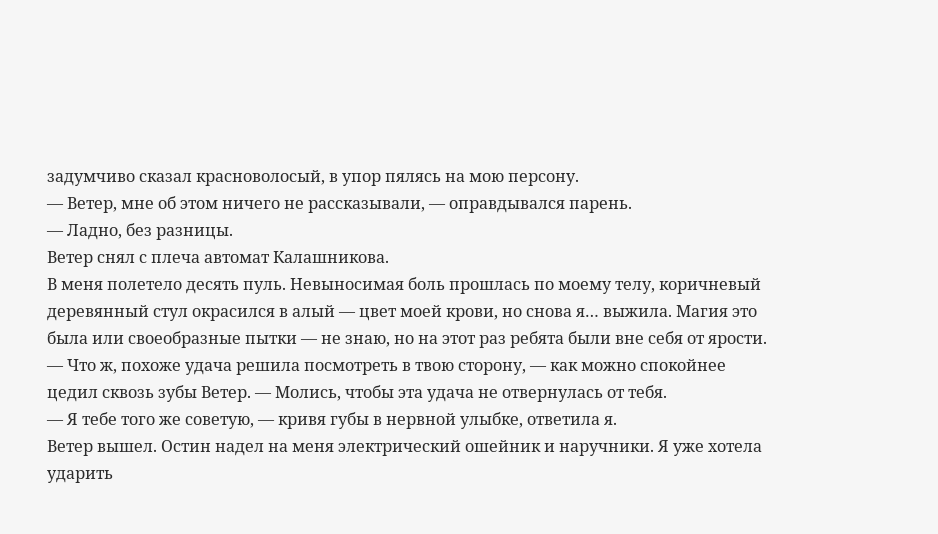задумчиво сказал красноволосый, в упор пялясь на мою персону.
— Ветер, мне об этом ничего не рассказывали, — оправдывался парень.
— Ладно, без разницы.
Ветер снял с плеча автомат Калашникова.
В меня полетело десять пуль. Невыносимая боль прошлась по моему телу, коричневый деревянный стул окрасился в алый — цвет моей крови, но снова я… выжила. Магия это была или своеобразные пытки — не знаю, но на этот раз ребята были вне себя от ярости.
— Что ж, похоже удача решила посмотреть в твою сторону, — как можно спокойнее цедил сквозь зубы Ветер. — Молись, чтобы эта удача не отвернулась от тебя.
— Я тебе того же советую, — кривя губы в нервной улыбке, ответила я.
Ветер вышел. Остин надел на меня электрический ошейник и наручники. Я уже хотела ударить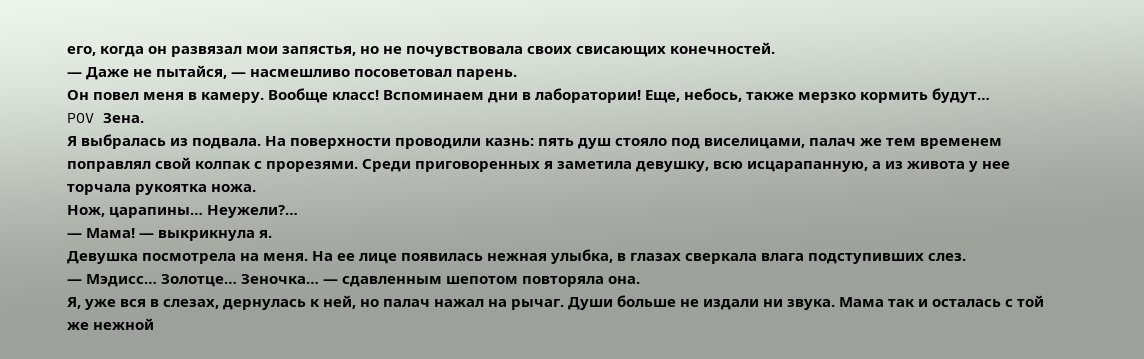его, когда он развязал мои запястья, но не почувствовала своих свисающих конечностей.
— Даже не пытайся, — насмешливо посоветовал парень.
Он повел меня в камеру. Вообще класс! Вспоминаем дни в лаборатории! Еще, небось, также мерзко кормить будут…
POV Зена.
Я выбралась из подвала. На поверхности проводили казнь: пять душ стояло под виселицами, палач же тем временем поправлял свой колпак с прорезями. Среди приговоренных я заметила девушку, всю исцарапанную, а из живота у нее торчала рукоятка ножа.
Нож, царапины… Неужели?…
— Мама! — выкрикнула я.
Девушка посмотрела на меня. На ее лице появилась нежная улыбка, в глазах сверкала влага подступивших слез.
— Мэдисс… Золотце… Зеночка… — сдавленным шепотом повторяла она.
Я, уже вся в слезах, дернулась к ней, но палач нажал на рычаг. Души больше не издали ни звука. Мама так и осталась с той же нежной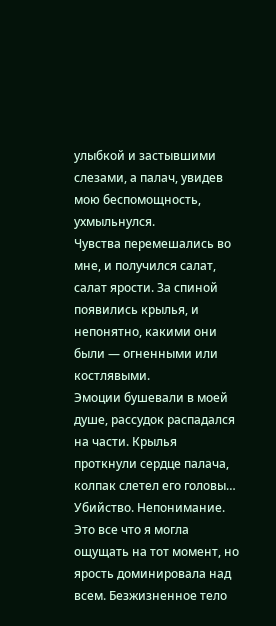улыбкой и застывшими слезами, а палач, увидев мою беспомощность, ухмыльнулся.
Чувства перемешались во мне, и получился салат, салат ярости. За спиной появились крылья, и непонятно, какими они были — огненными или костлявыми.
Эмоции бушевали в моей душе, рассудок распадался на части. Крылья проткнули сердце палача, колпак слетел его головы… Убийство. Непонимание. Это все что я могла ощущать на тот момент, но ярость доминировала над всем. Безжизненное тело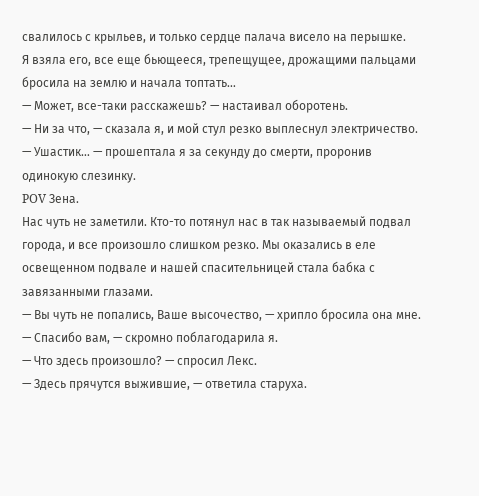свалилось с крыльев, и только сердце палача висело на перышке.
Я взяла его, все еще бьющееся, трепещущее, дрожащими пальцами бросила на землю и начала топтать…
— Может, все-таки расскажешь? — настаивал оборотень.
— Ни за что, — сказала я, и мой стул резко выплеснул электричество. — Ушастик… — прошептала я за секунду до смерти, проронив одинокую слезинку.
POV Зена.
Нас чуть не заметили. Кто-то потянул нас в так называемый подвал города, и все произошло слишком резко. Мы оказались в еле освещенном подвале и нашей спасительницей стала бабка с завязанными глазами.
— Вы чуть не попались, Ваше высочество, — хрипло бросила она мне.
— Спасибо вам, — скромно поблагодарила я.
— Что здесь произошло? — спросил Лекс.
— Здесь прячутся выжившие, — ответила старуха.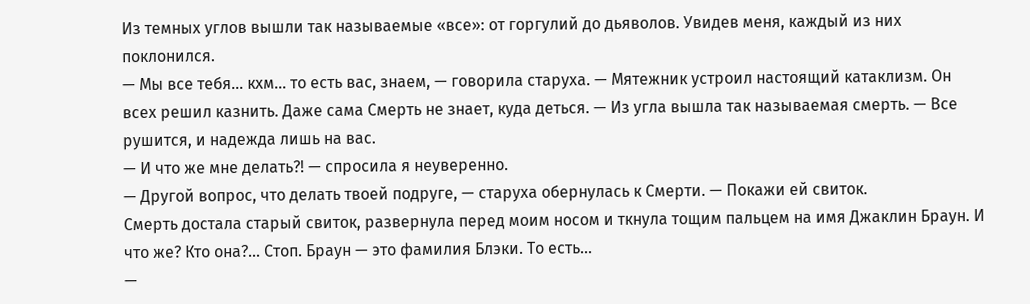Из темных углов вышли так называемые «все»: от горгулий до дьяволов. Увидев меня, каждый из них поклонился.
— Мы все тебя… кхм… то есть вас, знаем, — говорила старуха. — Мятежник устроил настоящий катаклизм. Он всех решил казнить. Даже сама Смерть не знает, куда деться. — Из угла вышла так называемая смерть. — Все рушится, и надежда лишь на вас.
— И что же мне делать?! — спросила я неуверенно.
— Другой вопрос, что делать твоей подруге, — старуха обернулась к Смерти. — Покажи ей свиток.
Смерть достала старый свиток, развернула перед моим носом и ткнула тощим пальцем на имя Джаклин Браун. И что же? Кто она?… Стоп. Браун — это фамилия Блэки. То есть…
—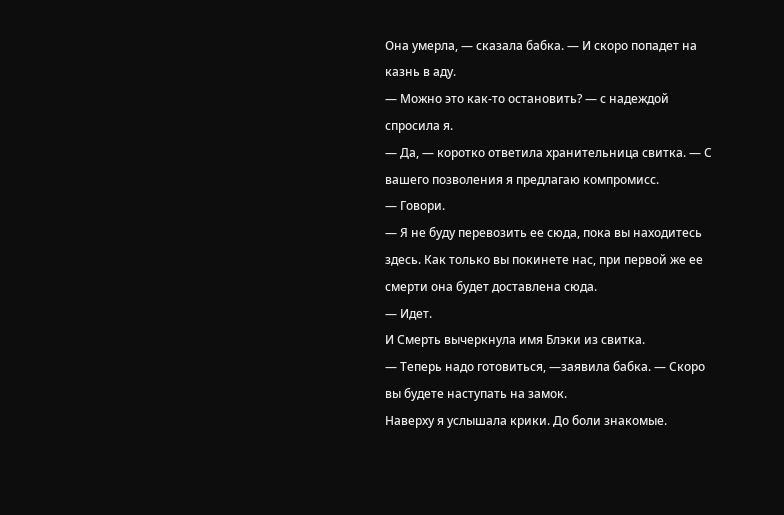Она умерла, — сказала бабка. — И скоро попадет на казнь в аду.
— Можно это как-то остановить? — с надеждой спросила я.
— Да, — коротко ответила хранительница свитка. — С вашего позволения я предлагаю компромисс.
— Говори.
— Я не буду перевозить ее сюда, пока вы находитесь здесь. Как только вы покинете нас, при первой же ее смерти она будет доставлена сюда.
— Идет.
И Смерть вычеркнула имя Блэки из свитка.
— Теперь надо готовиться, —заявила бабка. — Скоро вы будете наступать на замок.
Наверху я услышала крики. До боли знакомые.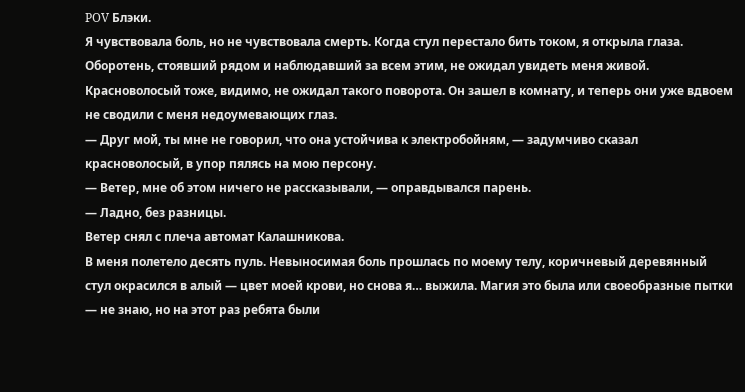POV Блэки.
Я чувствовала боль, но не чувствовала смерть. Когда стул перестало бить током, я открыла глаза. Оборотень, стоявший рядом и наблюдавший за всем этим, не ожидал увидеть меня живой. Красноволосый тоже, видимо, не ожидал такого поворота. Он зашел в комнату, и теперь они уже вдвоем не сводили с меня недоумевающих глаз.
— Друг мой, ты мне не говорил, что она устойчива к электробойням, — задумчиво сказал красноволосый, в упор пялясь на мою персону.
— Ветер, мне об этом ничего не рассказывали, — оправдывался парень.
— Ладно, без разницы.
Ветер снял с плеча автомат Калашникова.
В меня полетело десять пуль. Невыносимая боль прошлась по моему телу, коричневый деревянный стул окрасился в алый — цвет моей крови, но снова я… выжила. Магия это была или своеобразные пытки — не знаю, но на этот раз ребята были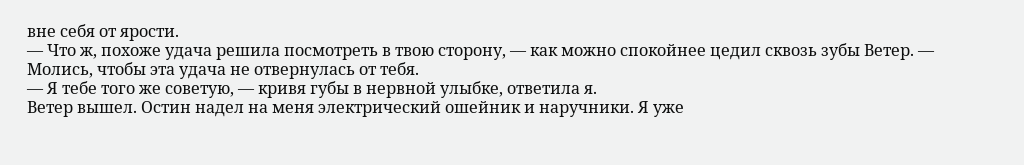вне себя от ярости.
— Что ж, похоже удача решила посмотреть в твою сторону, — как можно спокойнее цедил сквозь зубы Ветер. — Молись, чтобы эта удача не отвернулась от тебя.
— Я тебе того же советую, — кривя губы в нервной улыбке, ответила я.
Ветер вышел. Остин надел на меня электрический ошейник и наручники. Я уже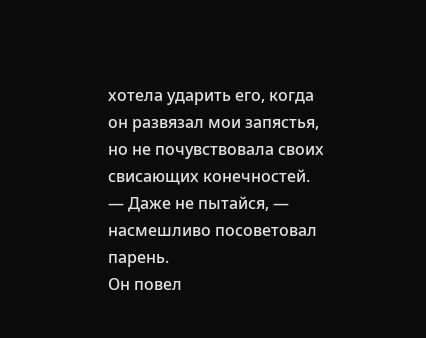хотела ударить его, когда он развязал мои запястья, но не почувствовала своих свисающих конечностей.
— Даже не пытайся, — насмешливо посоветовал парень.
Он повел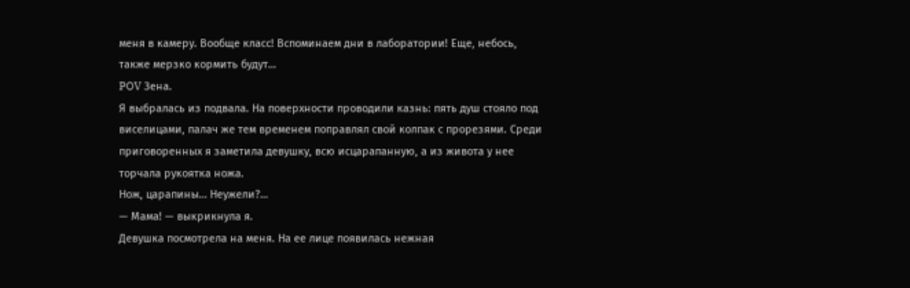меня в камеру. Вообще класс! Вспоминаем дни в лаборатории! Еще, небось, также мерзко кормить будут…
POV Зена.
Я выбралась из подвала. На поверхности проводили казнь: пять душ стояло под виселицами, палач же тем временем поправлял свой колпак с прорезями. Среди приговоренных я заметила девушку, всю исцарапанную, а из живота у нее торчала рукоятка ножа.
Нож, царапины… Неужели?…
— Мама! — выкрикнула я.
Девушка посмотрела на меня. На ее лице появилась нежная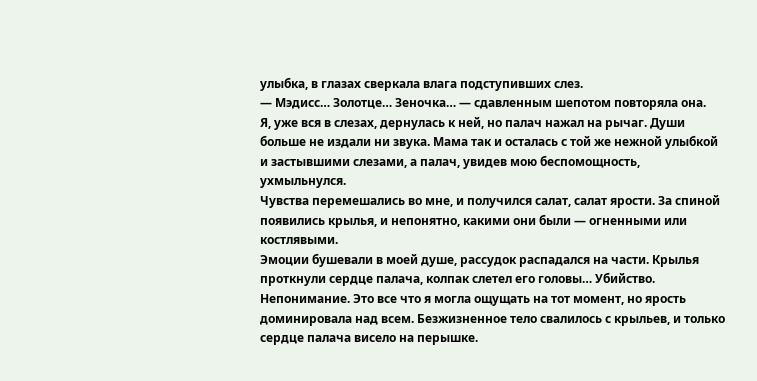улыбка, в глазах сверкала влага подступивших слез.
— Мэдисс… Золотце… Зеночка… — сдавленным шепотом повторяла она.
Я, уже вся в слезах, дернулась к ней, но палач нажал на рычаг. Души больше не издали ни звука. Мама так и осталась с той же нежной улыбкой и застывшими слезами, а палач, увидев мою беспомощность, ухмыльнулся.
Чувства перемешались во мне, и получился салат, салат ярости. За спиной появились крылья, и непонятно, какими они были — огненными или костлявыми.
Эмоции бушевали в моей душе, рассудок распадался на части. Крылья проткнули сердце палача, колпак слетел его головы… Убийство. Непонимание. Это все что я могла ощущать на тот момент, но ярость доминировала над всем. Безжизненное тело свалилось с крыльев, и только сердце палача висело на перышке.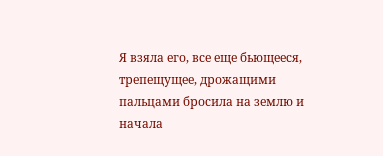Я взяла его, все еще бьющееся, трепещущее, дрожащими пальцами бросила на землю и начала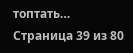топтать…
Страница 39 из 80